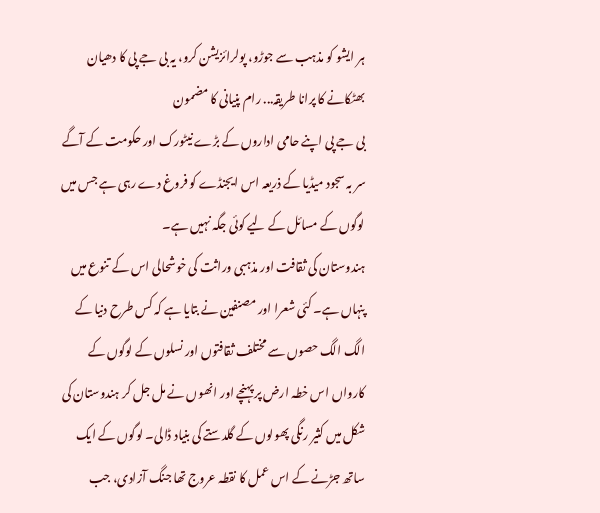ہر ایشو کو مذہب سے جوڑو، پولرائزیشن کرو، یہ بی جے پی کا دھیان بھٹکانے کا پرانا طریقہ... رام پنیانی کا مضمون
بی جے پی اپنے حامی اداروں کے بڑے نیٹورک اور حکومت کے آگے سر بہ سجود میڈیا کے ذریعہ اس ایجنڈے کو فروغ دے رہی ہے جس میں لوگوں کے مسائل کے لیے کوئی جگہ نہیں ہے۔
ہندوستان کی ثقافت اور مذہبی وراثت کی خوشحالی اس کے تنوع میں پنہاں ہے۔ کئی شعرا اور مصنفین نے بتایا ہے کہ کس طرح دنیا کے الگ الگ حصوں سے مختلف ثقافتوں اور نسلوں کے لوگوں کے کارواں اس خطہ ارض پر پہنچے اور انھوں نے مل جل کر ہندوستان کی شکل میں کثیر رنگی پھولوں کے گلدستے کی بنیاد ڈالی۔ لوگوں کے ایک ساتھ جڑنے کے اس عمل کا نقطہ عروج تھا جنگ آزادی، جب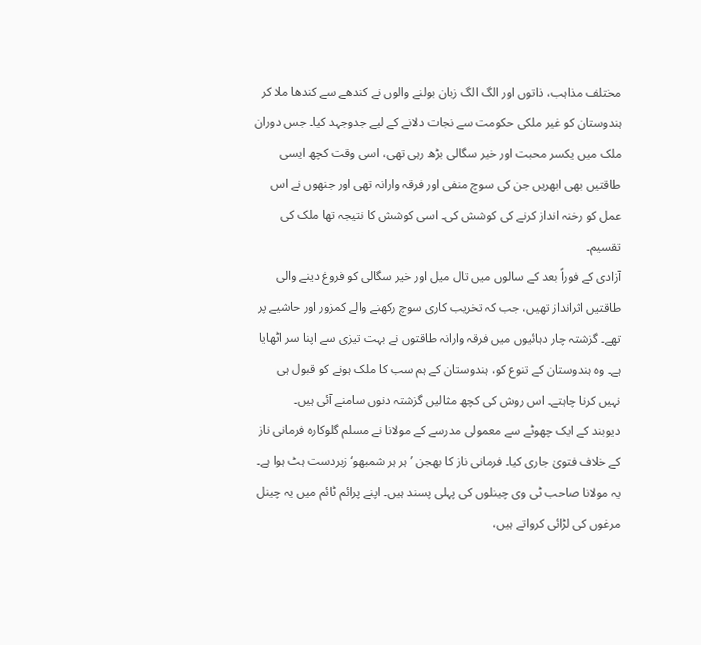مختلف مذاہب، ذاتوں اور الگ الگ زبان بولنے والوں نے کندھے سے کندھا ملا کر ہندوستان کو غیر ملکی حکومت سے نجات دلانے کے لیے جدوجہد کیا۔ جس دوران ملک میں یکسر محبت اور خیر سگالی بڑھ رہی تھی، اسی وقت کچھ ایسی طاقتیں بھی ابھریں جن کی سوچ منفی اور فرقہ وارانہ تھی اور جنھوں نے اس عمل کو رخنہ انداز کرنے کی کوشش کی۔ اسی کوشش کا نتیجہ تھا ملک کی تقسیم۔
آزادی کے فوراً بعد کے سالوں میں تال میل اور خیر سگالی کو فروغ دینے والی طاقتیں اثرانداز تھیں، جب کہ تخریب کاری سوچ رکھنے والے کمزور اور حاشیے پر تھے۔ گزشتہ چار دہائیوں میں فرقہ وارانہ طاقتوں نے بہت تیزی سے اپنا سر اٹھایا ہے۔ وہ ہندوستان کے تنوع کو، ہندوستان کے ہم سب کا ملک ہونے کو قبول ہی نہیں کرنا چاہتے۔ اس روش کی کچھ مثالیں گزشتہ دنوں سامنے آئی ہیں۔
دیوبند کے ایک چھوٹے سے معمولی مدرسے کے مولانا نے مسلم گلوکارہ فرمانی ناز کے خلاف فتویٰ جاری کیا۔ فرمانی ناز کا بھجن ’ہر ہر شمبھو‘ زبردست ہٹ ہوا ہے۔ یہ مولانا صاحب ٹی وی چینلوں کی پہلی پسند ہیں۔ اپنے پرائم ٹائم میں یہ چینل مرغوں کی لڑائی کرواتے ہیں،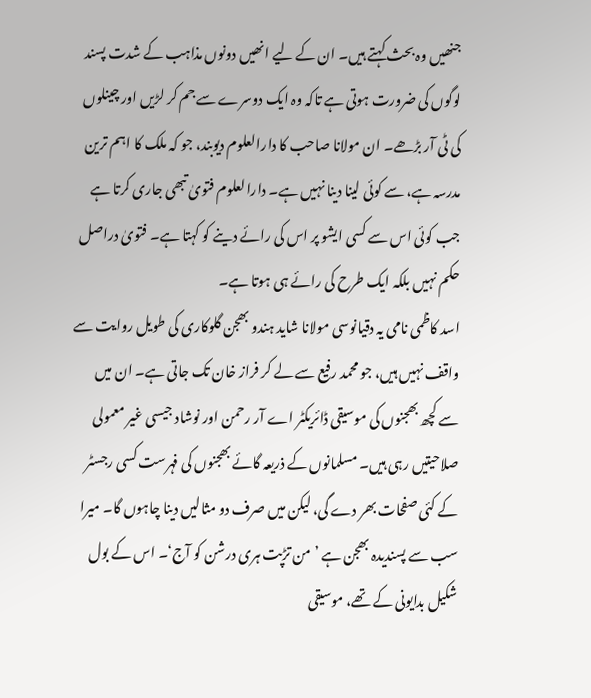جنھیں وہ بحث کہتے ہیں۔ ان کے لیے انھیں دونوں مذاہب کے شدت پسند لوگوں کی ضرورت ہوتی ہے تاکہ وہ ایک دوسرے سے جم کر لڑیں اور چینلوں کی ٹی آر بڑھے۔ ان مولانا صاحب کا دارالعلوم دیوبند، جو کہ ملک کا اہم ترین مدرسہ ہے، سے کوئی لینا دینا نہیں ہے۔ دارالعلوم فتویٰ تبھی جاری کرتا ہے جب کوئی اس سے کسی ایشو پر اس کی رائے دینے کو کہتا ہے۔ فتویٰ دراصل حکم نہیں بلکہ ایک طرح کی رائے ہی ہوتا ہے۔
اسد کاظمی نامی یہ دقیانوسی مولانا شاید ہندو بھجن گلوکاری کی طویل روایت سے واقف نہیں ہیں، جو محمد رفیع سے لے کر فراز خان تک جاتی ہے۔ ان میں سے کچھ بھجنوں کی موسیقی ڈائریکٹر اے آر رحمن اور نوشاد جیسی غیر معمولی صلاحیتیں رہی ہیں۔ مسلمانوں کے ذریعہ گائے بھجنوں کی فہرست کسی رجسٹر کے کئی صفحات بھر دے گی، لیکن میں صرف دو مثالیں دینا چاہوں گا۔ میرا سب سے پسندیدہ بھجن ہے ’من تڑپت ہری درشن کو آج‘۔ اس کے بول شکیل بدایونی کے تھے، موسیقی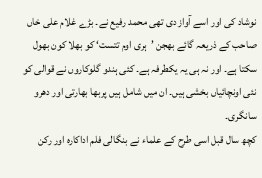نوشاد کی اور اسے آواز دی تھی محمد رفیع نے۔ بڑے غلام علی خاں صاحب کے ذریعہ گائے بھجن ’ہری اوم تتست‘ کو بھلا کون بھول سکتا ہے۔ اور نہ ہی یہ یکطرفہ ہے۔ کئی ہندو گلوکاروں نے قوالی کو نئی اونچائیاں بخشی ہیں۔ ان میں شامل ہیں پربھا بھارتی اور دھرو سانگری۔
کچھ سال قبل اسی طرح کے علماء نے بنگالی فلم اداکارہ اور رکن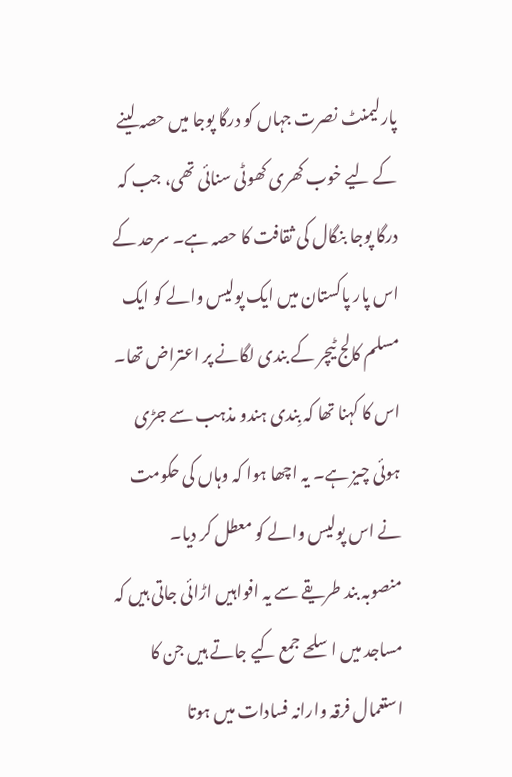پارلیمنٹ نصرت جہاں کو درگا پوجا میں حصہ لینے کے لیے خوب کھری کھوٹی سنائی تھی، جب کہ درگا پوجا بنگال کی ثقافت کا حصہ ہے۔ سرحد کے اس پار پاکستان میں ایک پولیس والے کو ایک مسلم کالج ٹیچر کے بندی لگانے پر اعتراض تھا۔ اس کا کہنا تھا کہ بِندی ہندو مذہب سے جڑی ہوئی چیز ہے۔ یہ اچھا ہوا کہ وہاں کی حکومت نے اس پولیس والے کو معطل کر دیا۔
منصوبہ بند طریقے سے یہ افواہیں اڑائی جاتی ہیں کہ مساجد میں اسلحے جمع کیے جاتے ہیں جن کا استعمال فرقہ وارانہ فسادات میں ہوتا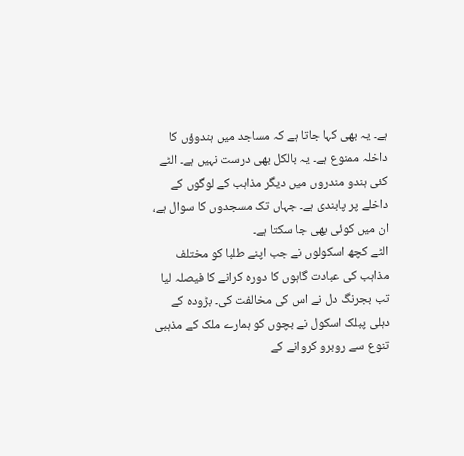ہے۔ یہ بھی کہا جاتا ہے کہ مساجد میں ہندوؤں کا داخلہ ممنوع ہے۔ یہ بالکل بھی درست نہیں ہے۔ الٹے کئی ہندو مندروں میں دیگر مذاہب کے لوگوں کے داخلے پر پابندی ہے۔ جہاں تک مسجدوں کا سوال ہے، ان میں کوئی بھی جا سکتا ہے۔
الٹے کچھ اسکولوں نے جب اپنے طلبا کو مختلف مذاہب کی عبادت گاہوں کا دورہ کرانے کا فیصلہ لیا تب بجرنگ دل نے اس کی مخالفت کی۔ بڑودہ کے دہلی پبلک اسکول نے بچوں کو ہمارے ملک کے مذہبی تنوع سے روبرو کروانے کے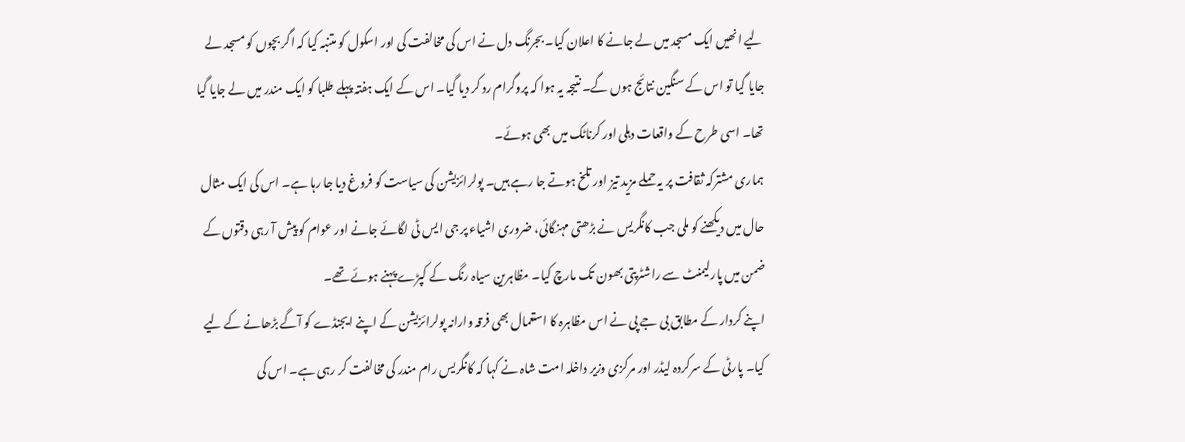لیے انھیں ایک مسجد میں لے جانے کا اعلان کیا۔ بجرنگ دل نے اس کی مخالفت کی اور اسکول کو متنبہ کیا کہ اگر بچوں کو مسجد لے جایا گیا تو اس کے سنگین نتائج ہوں گے۔ نتیجہ یہ ہوا کہ پروگرام رد کر دیا گیا۔ اس کے ایک ہفتہ پہلے طلبا کو ایک مندر میں لے جایا گیا تھا۔ اسی طرح کے واقعات دہلی اور کرناٹک میں بھی ہوئے۔
ہماری مشترکہ ثقافت پر یہ حملے مزید تیز اور تلخ ہوتے جا رہے ہیں۔ پولرائزیشن کی سیاست کو فروغ دیا جا رہا ہے۔ اس کی ایک مثال حال میں دیکھنے کو ملی جب کانگریس نے بڑھتی مہنگائی، ضروری اشیاء پر جی ایس ٹی لگائے جانے اور عوام کو پیش آ رہی دقتوں کے ضمن میں پارلیمنٹ سے راشٹرپتی بھون تک مارچ کیا۔ مظاہرین سیاہ رنگ کے کپڑے پہنے ہوئے تھے۔
اپنے کردار کے مطابق بی جے پی نے اس مظاہرہ کا استعمال بھی فرقہ وارانہ پولرائزیشن کے اپنے ایجنڈے کو آگے بڑھانے کے لیے کیا۔ پارٹی کے سرکردہ لیڈر اور مرکزی وزیر داخلہ امت شاہ نے کہا کہ کانگریس رام مندر کی مخالفت کر رہی ہے۔ اس کی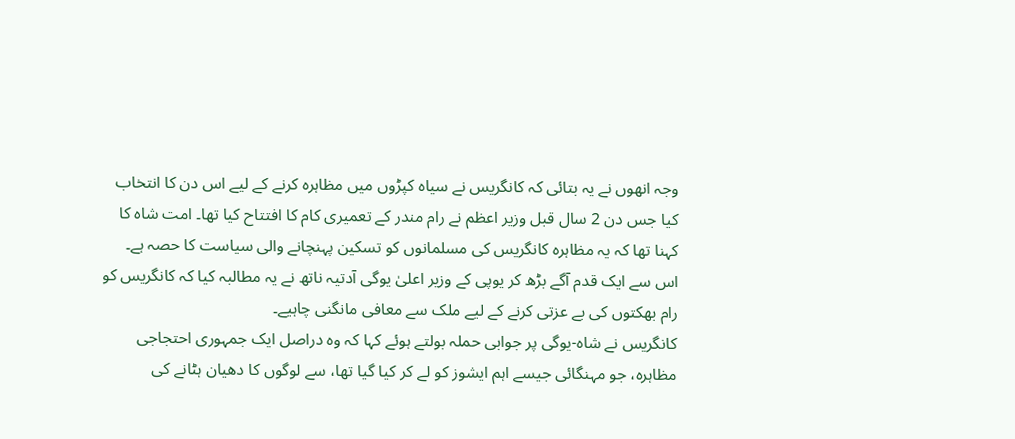وجہ انھوں نے یہ بتائی کہ کانگریس نے سیاہ کپڑوں میں مظاہرہ کرنے کے لیے اس دن کا انتخاب کیا جس دن 2 سال قبل وزیر اعظم نے رام مندر کے تعمیری کام کا افتتاح کیا تھا۔ امت شاہ کا کہنا تھا کہ یہ مظاہرہ کانگریس کی مسلمانوں کو تسکین پہنچانے والی سیاست کا حصہ ہے۔ اس سے ایک قدم آگے بڑھ کر یوپی کے وزیر اعلیٰ یوگی آدتیہ ناتھ نے یہ مطالبہ کیا کہ کانگریس کو رام بھکتوں کی بے عزتی کرنے کے لیے ملک سے معافی مانگنی چاہیے۔
کانگریس نے شاہ-یوگی پر جوابی حملہ بولتے ہوئے کہا کہ وہ دراصل ایک جمہوری احتجاجی مظاہرہ، جو مہنگائی جیسے اہم ایشوز کو لے کر کیا گیا تھا، سے لوگوں کا دھیان ہٹانے کی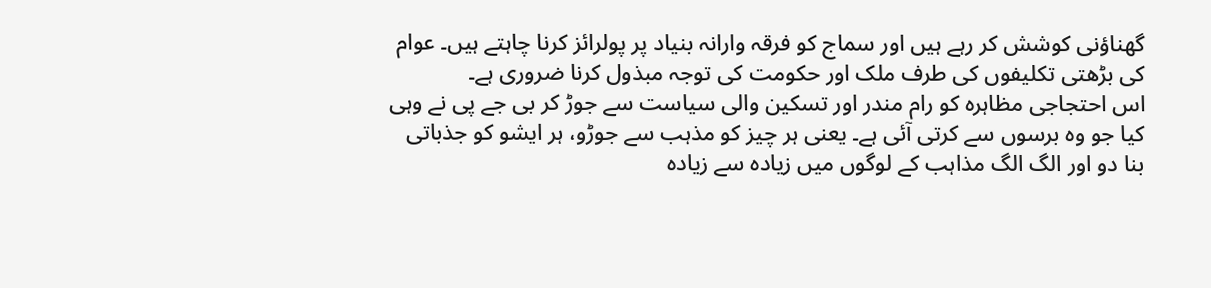گھناؤنی کوشش کر رہے ہیں اور سماج کو فرقہ وارانہ بنیاد پر پولرائز کرنا چاہتے ہیں۔ عوام کی بڑھتی تکلیفوں کی طرف ملک اور حکومت کی توجہ مبذول کرنا ضروری ہے۔
اس احتجاجی مظاہرہ کو رام مندر اور تسکین والی سیاست سے جوڑ کر بی جے پی نے وہی کیا جو وہ برسوں سے کرتی آئی ہے۔ یعنی ہر چیز کو مذہب سے جوڑو، ہر ایشو کو جذباتی بنا دو اور الگ الگ مذاہب کے لوگوں میں زیادہ سے زیادہ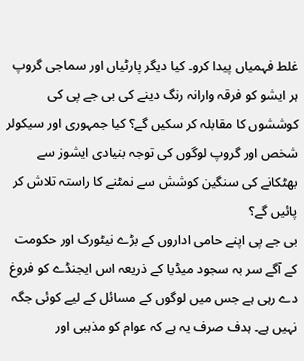غلط فہمیاں پیدا کرو۔ کیا دیگر پارٹیاں اور سماجی گروپ ہر ایشو کو فرقہ وارانہ رنگ دینے کی بی جے پی کی کوششوں کا مقابلہ کر سکیں گے؟ کیا جمہوری اور سیکولر شخص اور گروپ لوگوں کی توجہ بنیادی ایشوز سے بھٹکانے کی سنگین کوشش سے نمٹنے کا راستہ تلاش کر پائیں گے؟
بی جے پی اپنے حامی اداروں کے بڑے نیٹورک اور حکومت کے آگے سر بہ سجود میڈیا کے ذریعہ اس ایجنڈے کو فروغ دے رہی ہے جس میں لوگوں کے مسائل کے لیے کوئی جگہ نہیں ہے۔ ہدف صرف یہ ہے کہ عوام کو مذہبی اور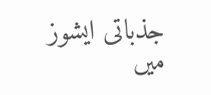جذباتی ایشوز میں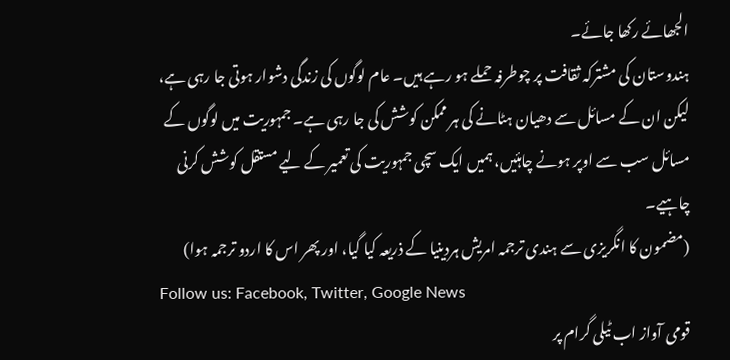الجھائے رکھا جائے۔
ہندوستان کی مشترکہ ثقافت پر چوطرفہ حملے ہو رہے ہیں۔ عام لوگوں کی زندگی دشوار ہوتی جا رہی ہے، لیکن ان کے مسائل سے دھیان ہٹانے کی ہر ممکن کوشش کی جا رہی ہے۔ جمہوریت میں لوگوں کے مسائل سب سے اوپر ہونے چاہئیں، ہمیں ایک سچی جمہوریت کی تعمیر کے لیے مستقل کوشش کرنی چاہیے۔
(مضمون کا انگریزی سے ہندی ترجمہ امریش ہردینیا کے ذریعہ کیا گیا، اور پھر اس کا اردو ترجمہ ہوا)
Follow us: Facebook, Twitter, Google News
قومی آواز اب ٹیلی گرام پر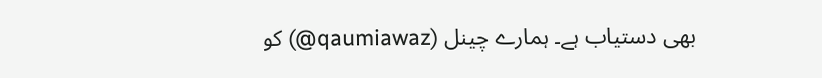بھی دستیاب ہے۔ ہمارے چینل (qaumiawaz@) کو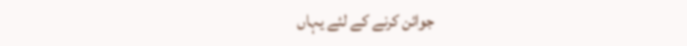جوائن کرنے کے لئے یہاں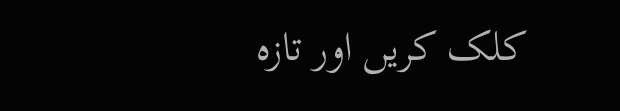کلک کریں اور تازہ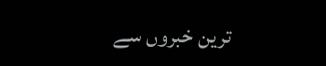ترین خبروں سے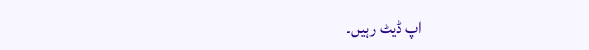اپ ڈیٹ رہیں۔